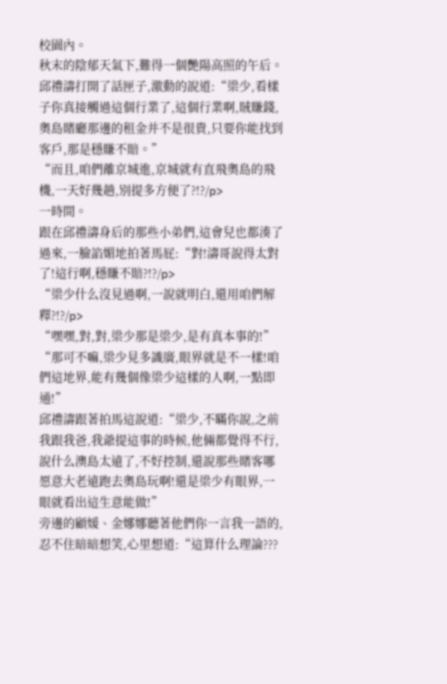校園內。
秋末的陰郁天氣下,難得一個艷陽高照的午后。
邱禮濤打開了話匣子,激動的說道:“梁少,看樣子你真接觸過這個行業了,這個行業啊,賊賺錢,奧島賭廳那邊的租金并不是很貴,只要你能找到客戶,那是穩賺不賠。”
“而且,咱們離京城進,京城就有直飛奧島的飛機,一天好幾趟,別提多方便了?!?/p>
一時間。
跟在邱禮濤身后的那些小弟們,這會兒也都湊了過來,一臉諂媚地拍著馬屁:“對!濤哥說得太對了!這行啊,穩賺不賠?!?/p>
“梁少什么沒見過啊,一說就明白,還用咱們解釋?!?/p>
“嘿嘿,對,對,梁少那是梁少,是有真本事的!”
“那可不嘛,梁少見多識廣,眼界就是不一樣!咱們這地界,能有幾個像梁少這樣的人啊,一點即通!”
邱禮濤跟著拍馬這說道:“梁少,不瞞你說,之前我跟我爸,我爺提這事的時候,他倆都覺得不行,說什么澳島太遠了,不好控制,還說那些賭客哪愿意大老遠跑去奧島玩啊!還是梁少有眼界,一眼就看出這生意能做!”
旁邊的顧媛、金娜娜聽著他們你一言我一語的,忍不住暗暗想笑,心里想道:“這算什么理論???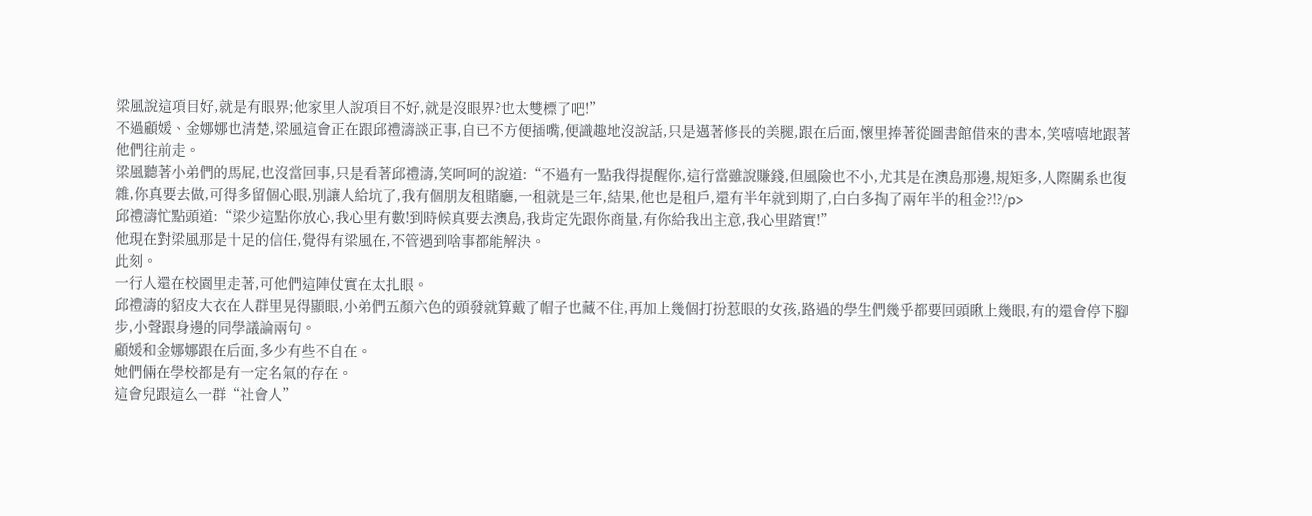梁風說這項目好,就是有眼界;他家里人說項目不好,就是沒眼界?也太雙標了吧!”
不過顧媛、金娜娜也清楚,梁風這會正在跟邱禮濤談正事,自已不方便插嘴,便識趣地沒說話,只是邁著修長的美腿,跟在后面,懷里捧著從圖書館借來的書本,笑嘻嘻地跟著他們往前走。
梁風聽著小弟們的馬屁,也沒當回事,只是看著邱禮濤,笑呵呵的說道:“不過有一點我得提醒你,這行當雖說賺錢,但風險也不小,尤其是在澳島那邊,規矩多,人際關系也復雜,你真要去做,可得多留個心眼,別讓人給坑了,我有個朋友租賭廳,一租就是三年,結果,他也是租戶,還有半年就到期了,白白多掏了兩年半的租金?!?/p>
邱禮濤忙點頭道:“梁少這點你放心,我心里有數!到時候真要去澳島,我肯定先跟你商量,有你給我出主意,我心里踏實!”
他現在對梁風那是十足的信任,覺得有梁風在,不管遇到啥事都能解決。
此刻。
一行人還在校園里走著,可他們這陣仗實在太扎眼。
邱禮濤的貂皮大衣在人群里晃得顯眼,小弟們五顏六色的頭發就算戴了帽子也藏不住,再加上幾個打扮惹眼的女孩,路過的學生們幾乎都要回頭瞅上幾眼,有的還會停下腳步,小聲跟身邊的同學議論兩句。
顧媛和金娜娜跟在后面,多少有些不自在。
她們倆在學校都是有一定名氣的存在。
這會兒跟這么一群“社會人”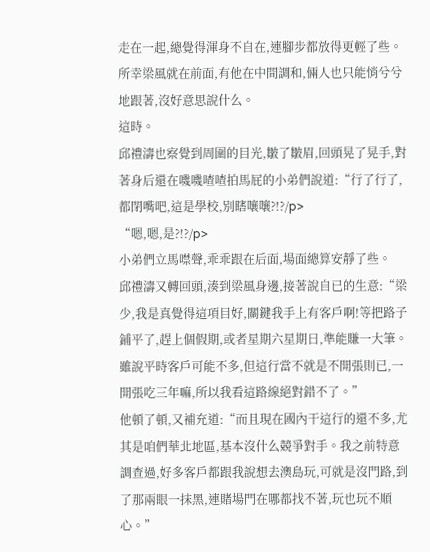走在一起,總覺得渾身不自在,連腳步都放得更輕了些。
所幸梁風就在前面,有他在中間調和,倆人也只能悄兮兮地跟著,沒好意思說什么。
這時。
邱禮濤也察覺到周圍的目光,皺了皺眉,回頭晃了晃手,對著身后還在嘰嘰喳喳拍馬屁的小弟們說道:“行了行了,都閉嘴吧,這是學校,別瞎嚷嚷?!?/p>
“嗯,嗯,是?!?/p>
小弟們立馬噤聲,乖乖跟在后面,場面總算安靜了些。
邱禮濤又轉回頭,湊到梁風身邊,接著說自已的生意:“梁少,我是真覺得這項目好,關鍵我手上有客戶啊!等把路子鋪平了,趕上個假期,或者星期六星期日,準能賺一大筆。雖說平時客戶可能不多,但這行當不就是不開張則已,一開張吃三年嘛,所以我看這路線絕對錯不了。”
他頓了頓,又補充道:“而且現在國內干這行的還不多,尤其是咱們華北地區,基本沒什么競爭對手。我之前特意調查過,好多客戶都跟我說想去澳島玩,可就是沒門路,到了那兩眼一抹黑,連賭場門在哪都找不著,玩也玩不順心。”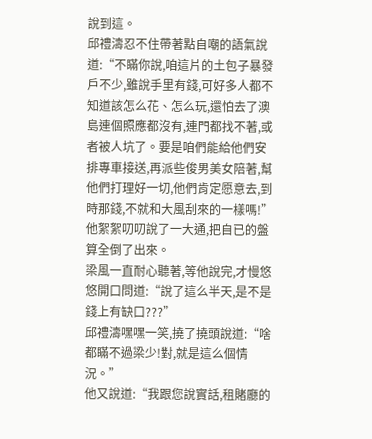說到這。
邱禮濤忍不住帶著點自嘲的語氣說道:“不瞞你說,咱這片的土包子暴發戶不少,雖說手里有錢,可好多人都不知道該怎么花、怎么玩,還怕去了澳島連個照應都沒有,連門都找不著,或者被人坑了。要是咱們能給他們安排專車接送,再派些俊男美女陪著,幫他們打理好一切,他們肯定愿意去,到時那錢,不就和大風刮來的一樣嗎!”
他絮絮叨叨說了一大通,把自已的盤算全倒了出來。
梁風一直耐心聽著,等他說完,才慢悠悠開口問道:“說了這么半天,是不是錢上有缺口???”
邱禮濤嘿嘿一笑,撓了撓頭說道:“啥都瞞不過梁少!對,就是這么個情況。”
他又說道:“我跟您說實話,租賭廳的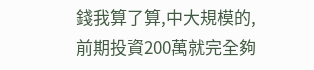錢我算了算,中大規模的,前期投資200萬就完全夠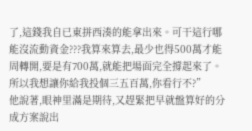了,這錢我自已東拼西湊的能拿出來。可干這行哪能沒流動資金???我算來算去,最少也得500萬才能周轉開,要是有700萬,就能把場面完全撐起來了。所以我想讓你給我投個三五百萬,你看行不?”
他說著,眼神里滿是期待,又趕緊把早就盤算好的分成方案說出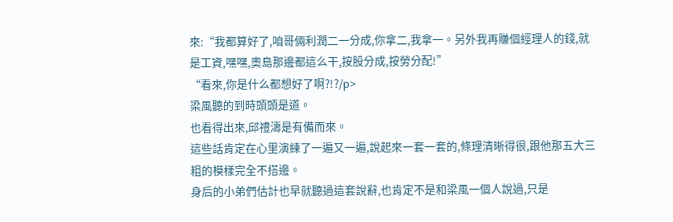來:“我都算好了,咱哥倆利潤二一分成,你拿二,我拿一。另外我再賺個經理人的錢,就是工資,嘿嘿,奧島那邊都這么干,按股分成,按勞分配!”
“看來,你是什么都想好了啊?!?/p>
梁風聽的到時頭頭是道。
也看得出來,邱禮濤是有備而來。
這些話肯定在心里演練了一遍又一遍,說起來一套一套的,條理清晰得很,跟他那五大三粗的模樣完全不搭邊。
身后的小弟們估計也早就聽過這套說辭,也肯定不是和梁風一個人說過,只是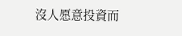沒人愿意投資而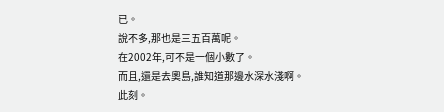已。
說不多,那也是三五百萬呢。
在2002年,可不是一個小數了。
而且,還是去奧島,誰知道那邊水深水淺啊。
此刻。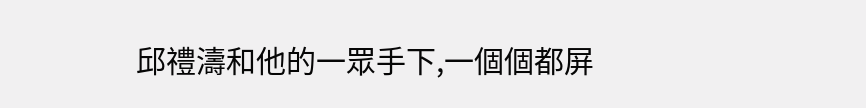邱禮濤和他的一眾手下,一個個都屏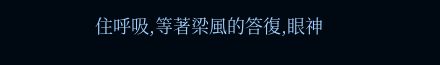住呼吸,等著梁風的答復,眼神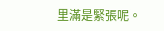里滿是緊張呢。